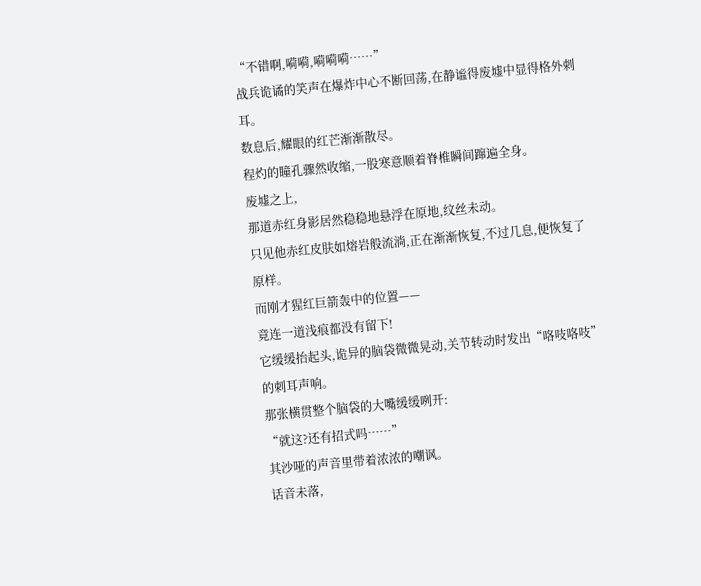“不错啊,嗬嗬,嗬嗬嗬……”
战兵诡谲的笑声在爆炸中心不断回荡,在静谧得废墟中显得格外刺耳。
数息后,耀眼的红芒渐渐散尽。
程灼的瞳孔骤然收缩,一股寒意顺着脊椎瞬间蹿遍全身。
废墟之上,
那道赤红身影居然稳稳地悬浮在原地,纹丝未动。
只见他赤红皮肤如熔岩般流淌,正在渐渐恢复,不过几息,便恢复了原样。
而刚才猩红巨箭轰中的位置——
竟连一道浅痕都没有留下!
它缓缓抬起头,诡异的脑袋微微晃动,关节转动时发出“咯吱咯吱”的刺耳声响。
那张横贯整个脑袋的大嘴缓缓咧开:
“就这?还有招式吗……”
其沙哑的声音里带着浓浓的嘲讽。
话音未落,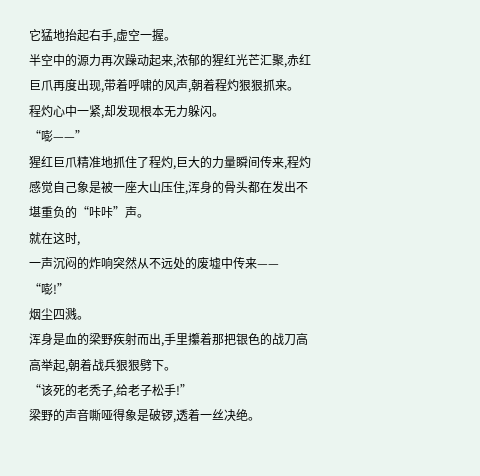它猛地抬起右手,虚空一握。
半空中的源力再次躁动起来,浓郁的猩红光芒汇聚,赤红巨爪再度出现,带着呼啸的风声,朝着程灼狠狠抓来。
程灼心中一紧,却发现根本无力躲闪。
“嘭——”
猩红巨爪精准地抓住了程灼,巨大的力量瞬间传来,程灼感觉自己象是被一座大山压住,浑身的骨头都在发出不堪重负的“咔咔”声。
就在这时,
一声沉闷的炸响突然从不远处的废墟中传来——
“嘭!”
烟尘四溅。
浑身是血的梁野疾射而出,手里攥着那把银色的战刀高高举起,朝着战兵狠狠劈下。
“该死的老秃子,给老子松手!”
梁野的声音嘶哑得象是破锣,透着一丝决绝。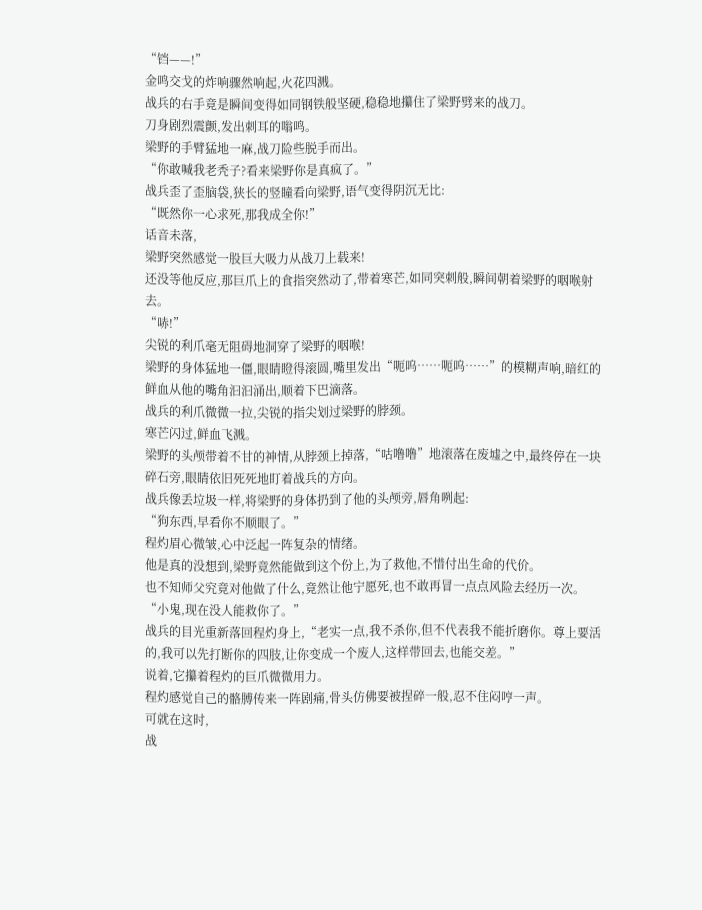“铛——!”
金鸣交戈的炸响骤然响起,火花四溅。
战兵的右手竟是瞬间变得如同钢铁般坚硬,稳稳地攥住了梁野劈来的战刀。
刀身剧烈震颤,发出刺耳的嗡鸣。
梁野的手臂猛地一麻,战刀险些脱手而出。
“你敢喊我老秃子?看来梁野你是真疯了。”
战兵歪了歪脑袋,狭长的竖瞳看向梁野,语气变得阴沉无比:
“既然你一心求死,那我成全你!”
话音未落,
梁野突然感觉一股巨大吸力从战刀上载来!
还没等他反应,那巨爪上的食指突然动了,带着寒芒,如同突刺般,瞬间朝着梁野的咽喉射去。
“哧!”
尖锐的利爪毫无阻碍地洞穿了梁野的咽喉!
梁野的身体猛地一僵,眼睛瞪得滚圆,嘴里发出“呃呜……呃呜……”的模糊声响,暗红的鲜血从他的嘴角汩汩涌出,顺着下巴滴落。
战兵的利爪微微一拉,尖锐的指尖划过梁野的脖颈。
寒芒闪过,鲜血飞溅。
梁野的头颅带着不甘的神情,从脖颈上掉落,“咕噜噜”地滚落在废墟之中,最终停在一块碎石旁,眼睛依旧死死地盯着战兵的方向。
战兵像丢垃圾一样,将梁野的身体扔到了他的头颅旁,唇角咧起:
“狗东西,早看你不顺眼了。”
程灼眉心微皱,心中泛起一阵复杂的情绪。
他是真的没想到,梁野竟然能做到这个份上,为了救他,不惜付出生命的代价。
也不知师父究竟对他做了什么,竟然让他宁愿死,也不敢再冒一点点风险去经历一次。
“小鬼,现在没人能救你了。”
战兵的目光重新落回程灼身上,“老实一点,我不杀你,但不代表我不能折磨你。尊上要活的,我可以先打断你的四肢,让你变成一个废人,这样带回去,也能交差。”
说着,它攥着程灼的巨爪微微用力。
程灼感觉自己的骼膊传来一阵剧痛,骨头仿佛要被捏碎一般,忍不住闷哼一声。
可就在这时,
战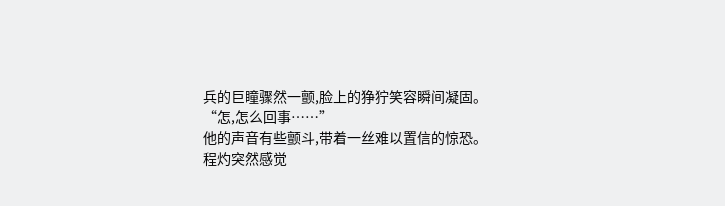兵的巨瞳骤然一颤,脸上的狰狞笑容瞬间凝固。
“怎,怎么回事……”
他的声音有些颤斗,带着一丝难以置信的惊恐。
程灼突然感觉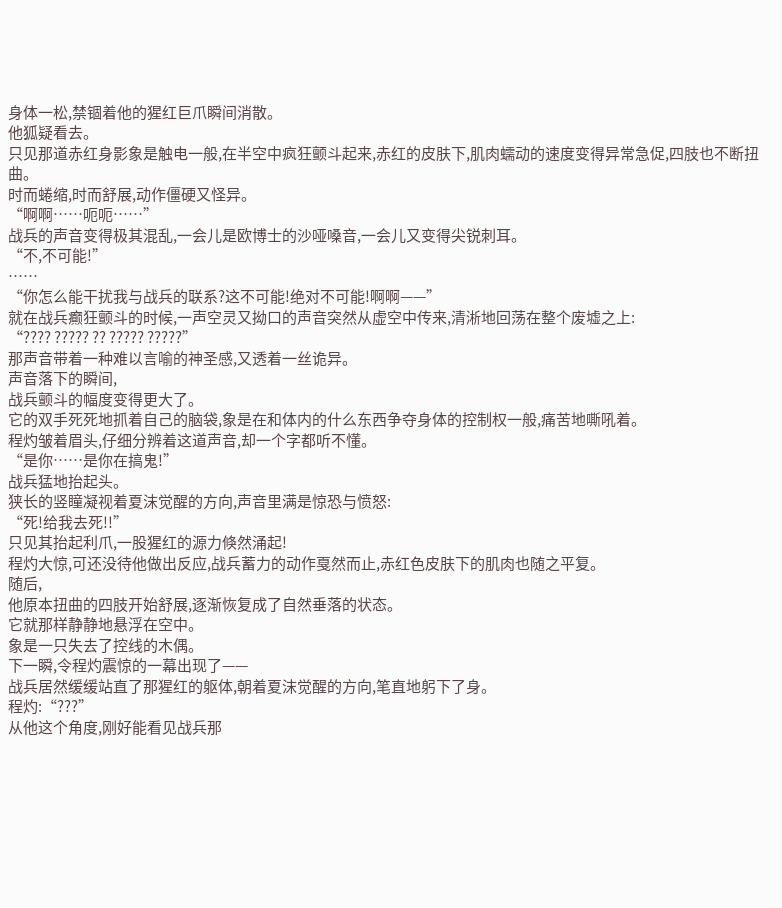身体一松,禁锢着他的猩红巨爪瞬间消散。
他狐疑看去。
只见那道赤红身影象是触电一般,在半空中疯狂颤斗起来,赤红的皮肤下,肌肉蠕动的速度变得异常急促,四肢也不断扭曲。
时而蜷缩,时而舒展,动作僵硬又怪异。
“啊啊……呃呃……”
战兵的声音变得极其混乱,一会儿是欧博士的沙哑嗓音,一会儿又变得尖锐刺耳。
“不,不可能!”
……
“你怎么能干扰我与战兵的联系?这不可能!绝对不可能!啊啊——”
就在战兵癫狂颤斗的时候,一声空灵又拗口的声音突然从虚空中传来,清淅地回荡在整个废墟之上:
“???? ????? ?? ????? ?????”
那声音带着一种难以言喻的神圣感,又透着一丝诡异。
声音落下的瞬间,
战兵颤斗的幅度变得更大了。
它的双手死死地抓着自己的脑袋,象是在和体内的什么东西争夺身体的控制权一般,痛苦地嘶吼着。
程灼皱着眉头,仔细分辨着这道声音,却一个字都听不懂。
“是你……是你在搞鬼!”
战兵猛地抬起头。
狭长的竖瞳凝视着夏沫觉醒的方向,声音里满是惊恐与愤怒:
“死!给我去死!!”
只见其抬起利爪,一股猩红的源力倏然涌起!
程灼大惊,可还没待他做出反应,战兵蓄力的动作戛然而止,赤红色皮肤下的肌肉也随之平复。
随后,
他原本扭曲的四肢开始舒展,逐渐恢复成了自然垂落的状态。
它就那样静静地悬浮在空中。
象是一只失去了控线的木偶。
下一瞬,令程灼震惊的一幕出现了——
战兵居然缓缓站直了那猩红的躯体,朝着夏沫觉醒的方向,笔直地躬下了身。
程灼:“???”
从他这个角度,刚好能看见战兵那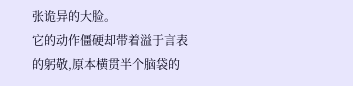张诡异的大脸。
它的动作僵硬却带着溢于言表的躬敬,原本横贯半个脑袋的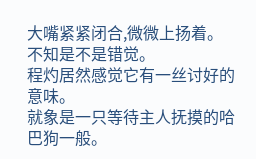大嘴紧紧闭合,微微上扬着。
不知是不是错觉。
程灼居然感觉它有一丝讨好的意味。
就象是一只等待主人抚摸的哈巴狗一般。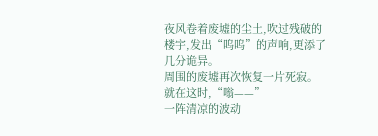夜风卷着废墟的尘土,吹过残破的楼宇,发出“呜呜”的声响,更添了几分诡异。
周围的废墟再次恢复一片死寂。
就在这时,“嗡——”
一阵清凉的波动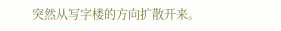突然从写字楼的方向扩散开来。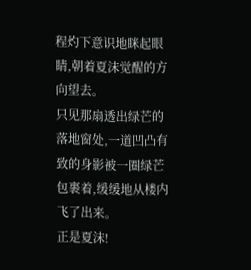程灼下意识地眯起眼睛,朝着夏沫觉醒的方向望去。
只见那扇透出绿芒的落地窗处,一道凹凸有致的身影被一圈绿芒包裹着,缓缓地从楼内飞了出来。
正是夏沫!